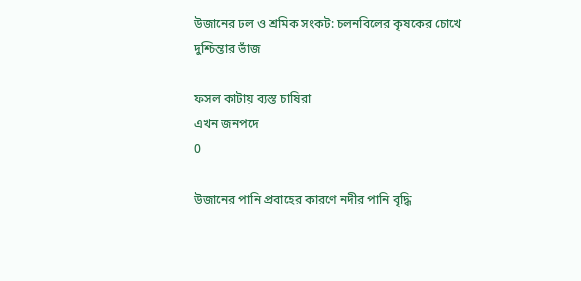উজানের ঢল ও শ্রমিক সংকট: চলনবিলের কৃষকের চোখে দুশ্চিন্তার ভাঁজ

ফসল কাটায় ব্যস্ত চাষিরা
এখন জনপদে
0

উজানের পানি প্রবাহের কারণে নদীর পানি বৃদ্ধি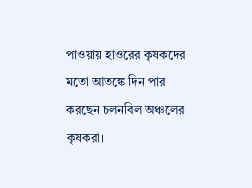পাওয়ায় হাওরের কৃষকদের মতো আতঙ্কে দিন পার করছেন চলনবিল অঞ্চলের কৃষকরা।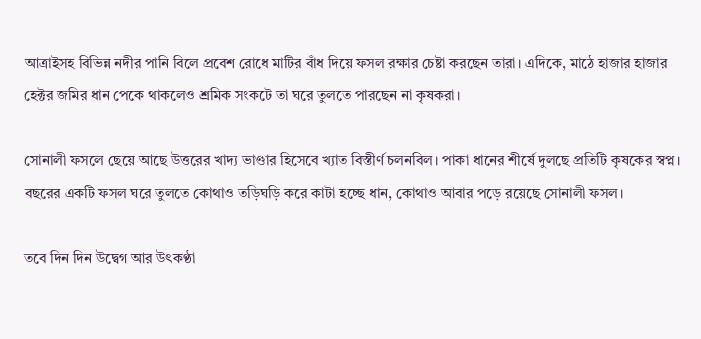আত্রাইসহ বিভিন্ন নদীর পানি বিলে প্রবেশ রোধে মাটির বাঁধ দিয়ে ফসল রক্ষার চেষ্টা করছেন তারা। এদিকে, মাঠে হাজার হাজার হেক্টর জমির ধান পেকে থাকলেও শ্রমিক সংকটে তা ঘরে তুলতে পারছেন না কৃষকরা।

সোনালী ফসলে ছেয়ে আছে উত্তরের খাদ্য ভাণ্ডার হিসেবে খ্যাত বিস্তীর্ণ চলনবিল। পাকা ধানের শীর্ষে দুলছে প্রতিটি কৃষকের স্বপ্ন। বছরের একটি ফসল ঘরে তুলতে কোথাও তড়িঘড়ি করে কাটা হচ্ছে ধান, কোথাও আবার পড়ে রয়েছে সোনালী ফসল।

তবে দিন দিন উদ্বেগ আর উৎকণ্ঠা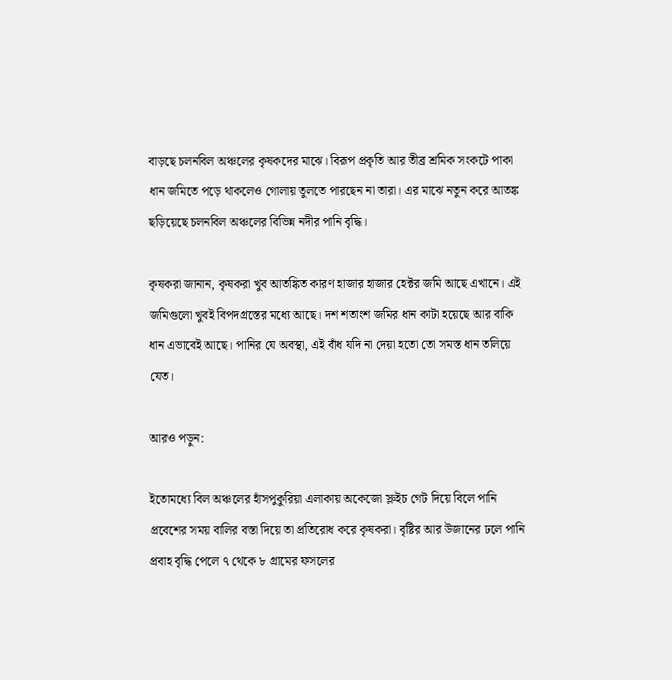বাড়ছে চলনবিল অঞ্চলের কৃষকদের মাঝে। বিরূপ প্রকৃতি আর তীব্র শ্রমিক সংকটে পাকা ধান জমিতে পড়ে থাকলেও গোলায় তুলতে পারছেন না তারা। এর মাঝে নতুন করে আতঙ্ক ছড়িয়েছে চলনবিল অঞ্চলের বিভিন্ন নদীর পানি বৃদ্ধি।

কৃষকরা জানান, কৃষকরা খুব আতঙ্কিত কারণ হাজার হাজার হেক্টর জমি আছে এখানে। এই জমিগুলো খুবই বিপদগ্রস্তের মধ্যে আছে। দশ শতাংশ জমির ধান কাটা হয়েছে আর বাকি ধান এভাবেই আছে। পানির যে অবস্থা, এই বাঁধ যদি না দেয়া হতো তো সমস্ত ধান তলিয়ে যেত।

আরও পড়ুন:

ইতোমধ্যে বিল অঞ্চলের হাঁসপুকুরিয়া এলাকায় অকেজো স্লুইচ গেট দিয়ে বিলে পানি প্রবেশের সময় বালির বস্তা দিয়ে তা প্রতিরোধ করে কৃষকরা। বৃষ্টির আর উজানের ঢলে পানি প্রবাহ বৃদ্ধি পেলে ৭ থেকে ৮ গ্রামের ফসলের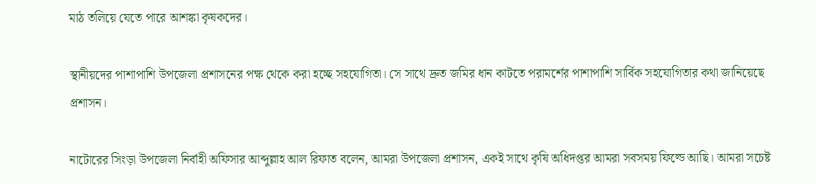মাঠ তলিয়ে যেতে পারে আশঙ্কা কৃষকদের।

স্থানীয়দের পাশাপাশি উপজেলা প্রশাসনের পক্ষ থেকে করা হচ্ছে সহযোগিতা। সে সাথে দ্রুত জমির ধান কাটতে পরামর্শের পাশাপাশি সার্বিক সহযোগিতার কথা জানিয়েছে প্রশাসন।

নাটোরের সিংড়া উপজেলা নির্বাহী অফিসার আব্দুল্লাহ আল রিফাত বলেন, আমরা উপজেলা প্রশাসন, একই সাথে কৃষি অধিদপ্তর আমরা সবসময় ফিল্ডে আছি। আমরা সচেষ্ট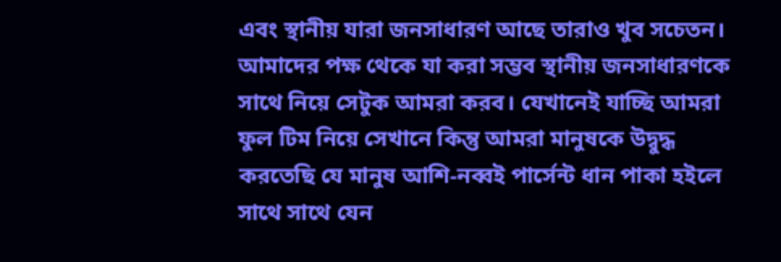এবং স্থানীয় যারা জনসাধারণ আছে তারাও খুব সচেতন। আমাদের পক্ষ থেকে যা করা সম্ভব স্থানীয় জনসাধারণকে সাথে নিয়ে সেটুক আমরা করব। যেখানেই যাচ্ছি আমরা ফুল টিম নিয়ে সেখানে কিন্তু আমরা মানুষকে উদ্বুদ্ধ করতেছি যে মানুষ আশি-নব্বই পার্সেন্ট ধান পাকা হইলে সাথে সাথে যেন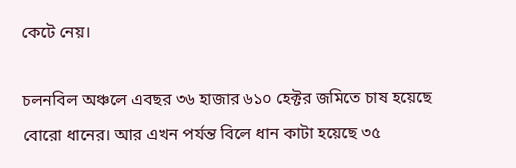কেটে নেয়।

চলনবিল অঞ্চলে এবছর ৩৬ হাজার ৬১০ হেক্টর জমিতে চাষ হয়েছে বোরো ধানের। আর এখন পর্যন্ত বিলে ধান কাটা হয়েছে ৩৫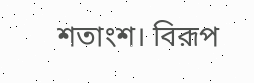শতাংশ। বিরূপ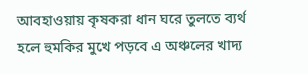আবহাওয়ায় কৃষকরা ধান ঘরে তুলতে ব্যর্থ হলে হুমকির মুখে পড়বে এ অঞ্চলের খাদ্য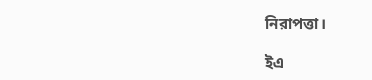নিরাপত্তা।

ইএ